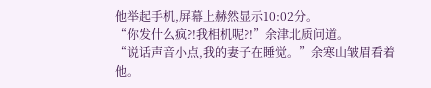他举起手机,屏幕上赫然显示10:02分。
“你发什么疯?!我相机呢?!”余津北质问道。
“说话声音小点,我的妻子在睡觉。”余寒山皱眉看着他。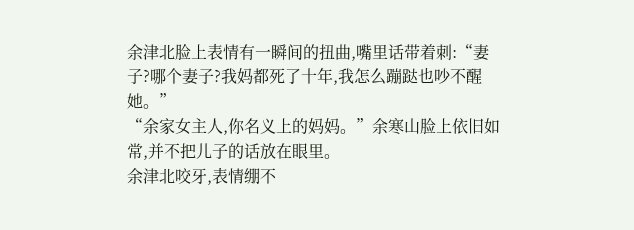余津北脸上表情有一瞬间的扭曲,嘴里话带着刺:“妻子?哪个妻子?我妈都死了十年,我怎么蹦跶也吵不醒她。”
“余家女主人,你名义上的妈妈。”余寒山脸上依旧如常,并不把儿子的话放在眼里。
余津北咬牙,表情绷不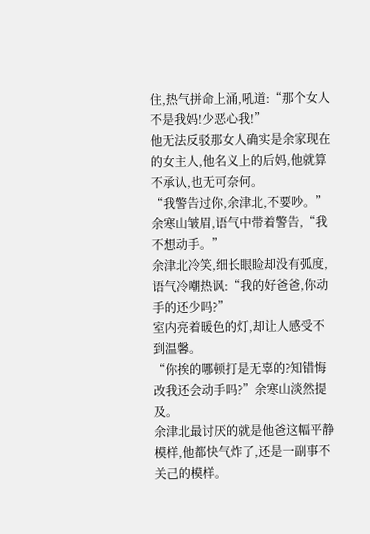住,热气拼命上涌,吼道:“那个女人不是我妈!少恶心我!”
他无法反驳那女人确实是余家现在的女主人,他名义上的后妈,他就算不承认,也无可奈何。
“我警告过你,余津北,不要吵。”余寒山皱眉,语气中带着警告,“我不想动手。”
余津北冷笑,细长眼睑却没有弧度,语气冷嘲热讽:“我的好爸爸,你动手的还少吗?”
室内亮着暖色的灯,却让人感受不到温馨。
“你挨的哪顿打是无辜的?知错悔改我还会动手吗?”余寒山淡然提及。
余津北最讨厌的就是他爸这幅平静模样,他都快气炸了,还是一副事不关己的模样。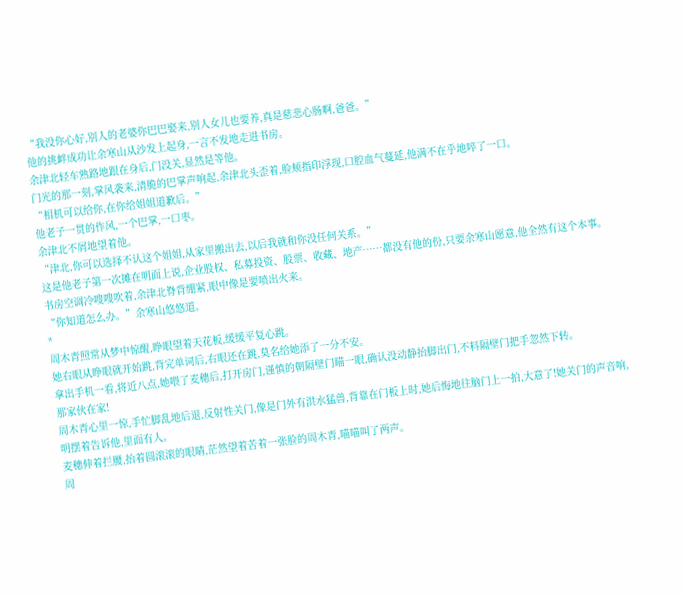“我没你心好,别人的老婆你巴巴娶来,别人女儿也要养,真是慈悲心肠啊,爸爸。”
他的挑衅成功让余寒山从沙发上起身,一言不发地走进书房。
余津北轻车熟路地跟在身后,门没关,显然是等他。
门光的那一刻,掌风袭来,清脆的巴掌声响起,余津北头歪着,脸颊指印浮现,口腔血气蔓延,他满不在乎地啐了一口。
“相机可以给你,在你给姐姐道歉后。”
他老子一贯的作风,一个巴掌,一口枣。
余津北不屑地望着他。
“津北,你可以选择不认这个姐姐,从家里搬出去,以后我就和你没任何关系。”
这是他老子第一次摊在明面上说,企业股权、私募投资、股票、收藏、地产……都没有他的份,只要余寒山愿意,他全然有这个本事。
书房空调冷嗖嗖吹着,余津北脊背绷紧,眼中像是要喷出火来。
“你知道怎么办。”余寒山悠悠道。
*
周木青照常从梦中惊醒,睁眼望着天花板,缓缓平复心跳。
她右眼从睁眼就开始跳,背完单词后,右眼还在跳,莫名给她添了一分不安。
拿出手机一看,将近八点,她喂了麦穗后,打开房门,谨慎的朝隔壁门瞄一眼,确认没动静抬脚出门,不料隔壁门把手忽然下转。
那家伙在家!
周木青心里一惊,手忙脚乱地后退,反射性关门,像是门外有洪水猛兽,背靠在门板上时,她后悔地往脑门上一拍,大意了!她关门的声音响,明摆着告诉他,里面有人。
麦穗伸着拦腰,抬着圆滚滚的眼睛,茫然望着苦着一张脸的周木青,喵喵叫了两声。
周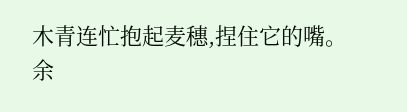木青连忙抱起麦穗,捏住它的嘴。
余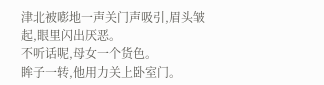津北被嘭地一声关门声吸引,眉头皱起,眼里闪出厌恶。
不听话呢,母女一个货色。
眸子一转,他用力关上卧室门。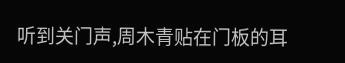听到关门声,周木青贴在门板的耳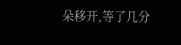朵移开,等了几分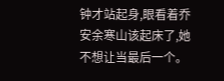钟才站起身,眼看着乔安余寒山该起床了,她不想让当最后一个。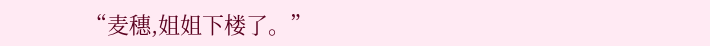“麦穗,姐姐下楼了。”